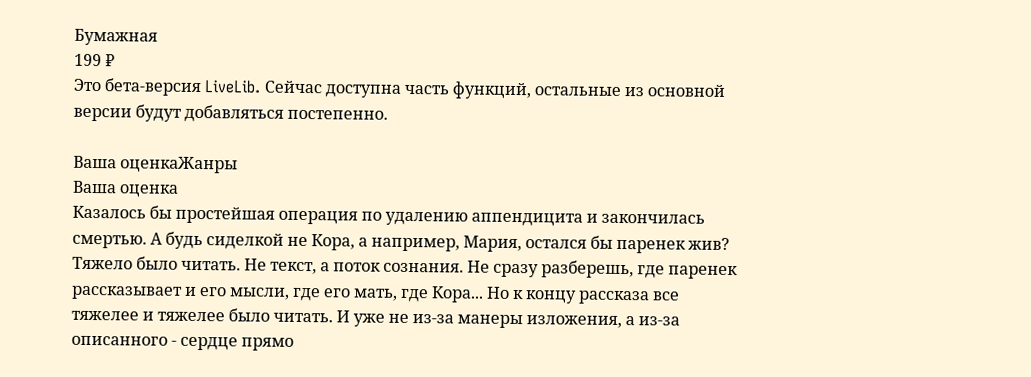Бумажная
199 ₽
Это бета-версия LiveLib. Сейчас доступна часть функций, остальные из основной версии будут добавляться постепенно.

Ваша оценкаЖанры
Ваша оценка
Казалось бы простейшая операция по удалению аппендицита и закончилась смертью. А будь сиделкой не Кора, а например, Мария, остался бы паренек жив?
Тяжело было читать. Не текст, а поток сознания. Не сразу разберешь, где паренек рассказывает и его мысли, где его мать, где Кора... Но к концу рассказа все тяжелее и тяжелее было читать. И уже не из-за манеры изложения, а из-за описанного - сердце прямо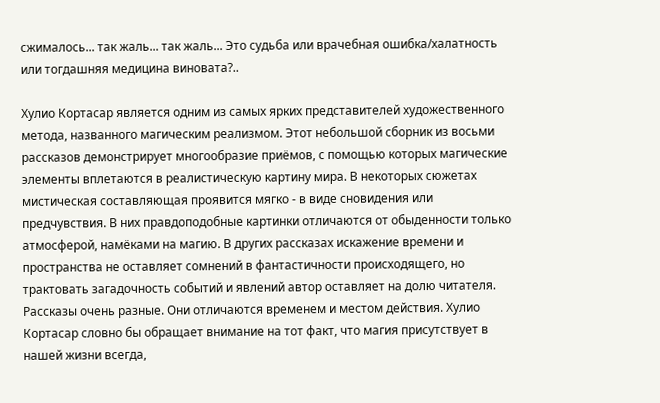сжималось... так жаль... так жаль... Это судьба или врачебная ошибка/халатность или тогдашняя медицина виновата?..

Хулио Кортасар является одним из самых ярких представителей художественного метода, названного магическим реализмом. Этот небольшой сборник из восьми рассказов демонстрирует многообразие приёмов, с помощью которых магические элементы вплетаются в реалистическую картину мира. В некоторых сюжетах мистическая составляющая проявится мягко - в виде сновидения или предчувствия. В них правдоподобные картинки отличаются от обыденности только атмосферой, намёками на магию. В других рассказах искажение времени и пространства не оставляет сомнений в фантастичности происходящего, но трактовать загадочность событий и явлений автор оставляет на долю читателя.
Рассказы очень разные. Они отличаются временем и местом действия. Хулио Кортасар словно бы обращает внимание на тот факт, что магия присутствует в нашей жизни всегда,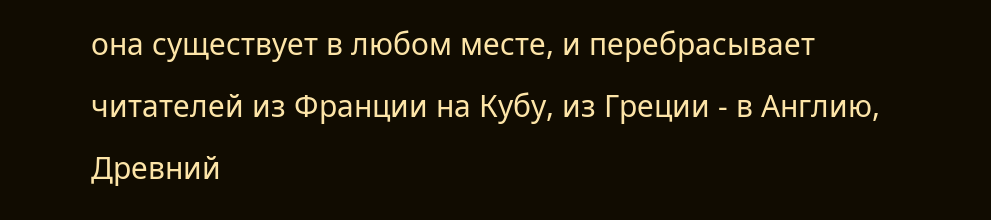она существует в любом месте, и перебрасывает читателей из Франции на Кубу, из Греции - в Англию, Древний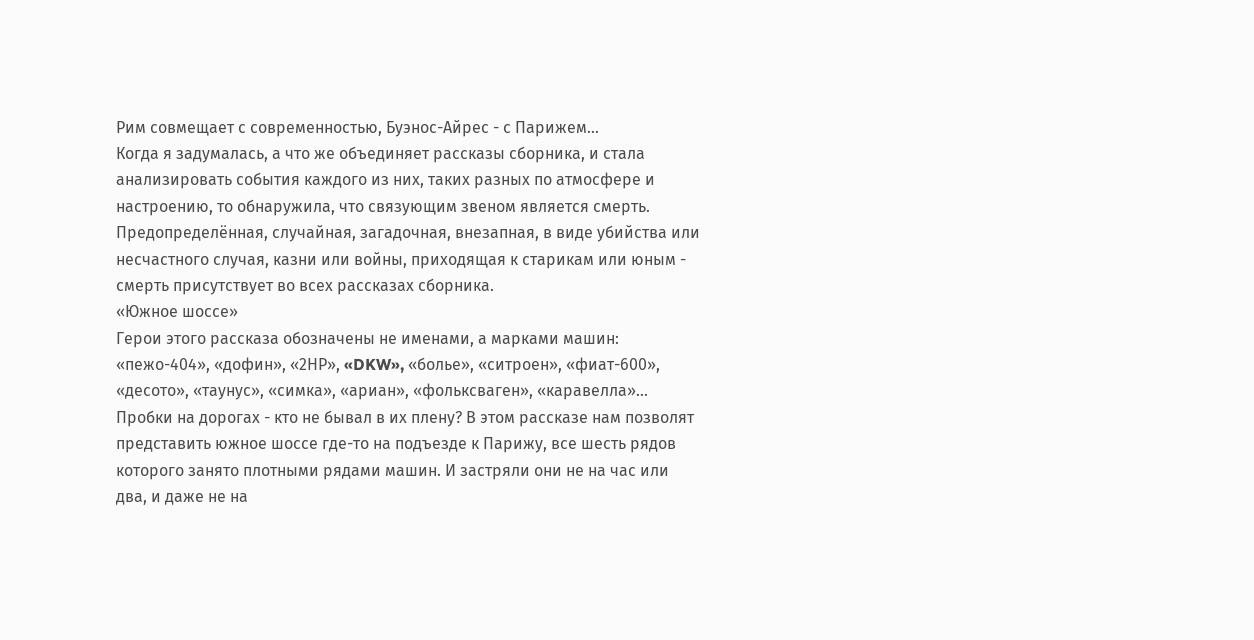Рим совмещает с современностью, Буэнос-Айрес - с Парижем...
Когда я задумалась, а что же объединяет рассказы сборника, и стала анализировать события каждого из них, таких разных по атмосфере и настроению, то обнаружила, что связующим звеном является смерть. Предопределённая, случайная, загадочная, внезапная, в виде убийства или несчастного случая, казни или войны, приходящая к старикам или юным - смерть присутствует во всех рассказах сборника.
«Южное шоссе»
Герои этого рассказа обозначены не именами, а марками машин: «пежо-404», «дофин», «2НР», «DKW», «болье», «ситроен», «фиат-600», «десото», «таунус», «симка», «ариан», «фольксваген», «каравелла»...
Пробки на дорогах - кто не бывал в их плену? В этом рассказе нам позволят представить южное шоссе где-то на подъезде к Парижу, все шесть рядов которого занято плотными рядами машин. И застряли они не на час или два, и даже не на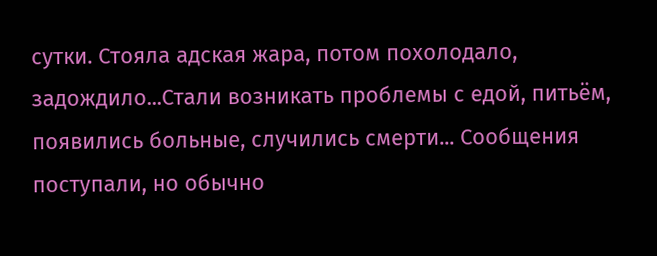сутки. Стояла адская жара, потом похолодало, задождило...Стали возникать проблемы с едой, питьём, появились больные, случились смерти... Сообщения поступали, но обычно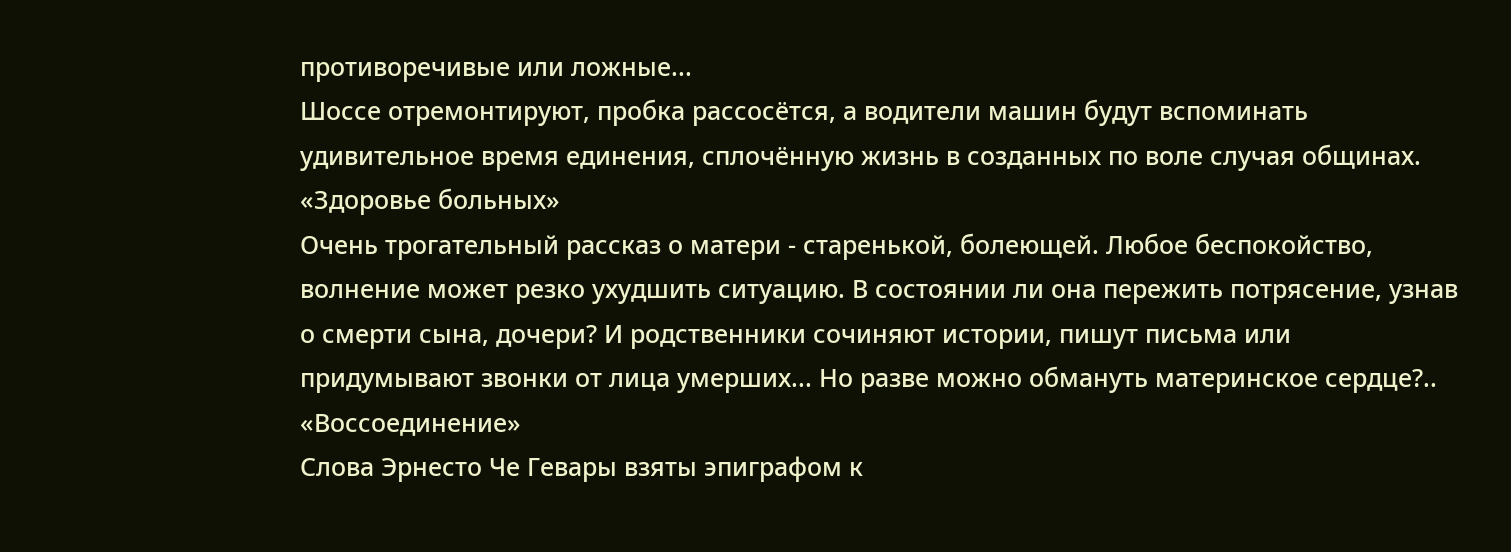противоречивые или ложные...
Шоссе отремонтируют, пробка рассосётся, а водители машин будут вспоминать удивительное время единения, сплочённую жизнь в созданных по воле случая общинах.
«Здоровье больных»
Очень трогательный рассказ о матери - старенькой, болеющей. Любое беспокойство, волнение может резко ухудшить ситуацию. В состоянии ли она пережить потрясение, узнав о смерти сына, дочери? И родственники сочиняют истории, пишут письма или придумывают звонки от лица умерших... Но разве можно обмануть материнское сердце?..
«Воссоединение»
Слова Эрнесто Че Гевары взяты эпиграфом к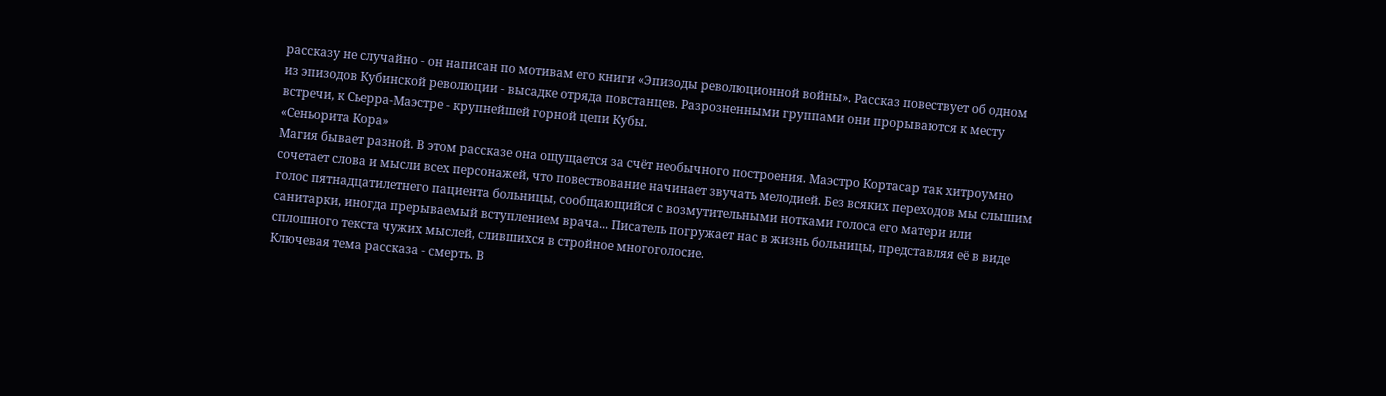рассказу не случайно - он написан по мотивам его книги «Эпизоды революционной войны». Рассказ повествует об одном из эпизодов Кубинской революции - высадке отряда повстанцев. Разрозненными группами они прорываются к месту встречи, к Сьерра-Маэстре - крупнейшей горной цепи Кубы.
«Сеньорита Кора»
Магия бывает разной. В этом рассказе она ощущается за счёт необычного построения. Маэстро Кортасар так хитроумно сочетает слова и мысли всех персонажей, что повествование начинает звучать мелодией. Без всяких переходов мы слышим голос пятнадцатилетнего пациента больницы, сообщающийся с возмутительными нотками голоса его матери или санитарки, иногда прерываемый вступлением врача... Писатель погружает нас в жизнь больницы, представляя её в виде сплошного текста чужих мыслей, слившихся в стройное многоголосие.
Ключевая тема рассказа - смерть. В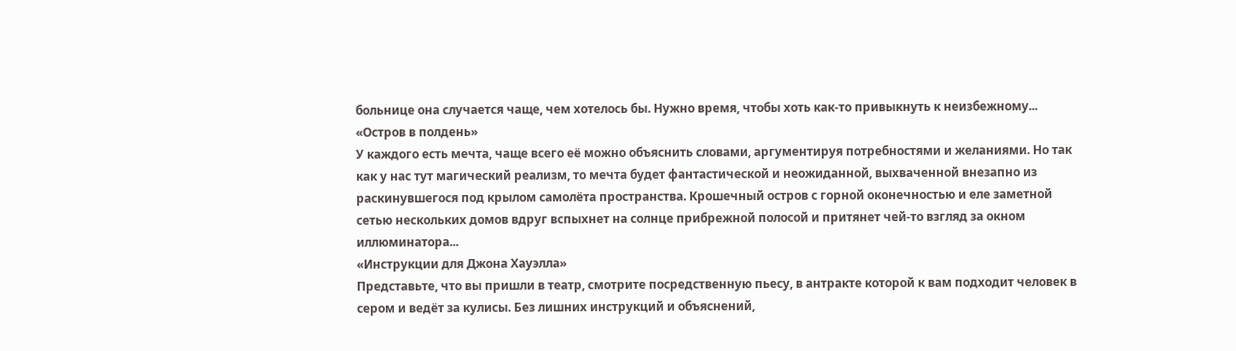больнице она случается чаще, чем хотелось бы. Нужно время, чтобы хоть как-то привыкнуть к неизбежному...
«Остров в полдень»
У каждого есть мечта, чаще всего её можно объяснить словами, аргументируя потребностями и желаниями. Но так как у нас тут магический реализм, то мечта будет фантастической и неожиданной, выхваченной внезапно из раскинувшегося под крылом самолёта пространства. Крошечный остров с горной оконечностью и еле заметной сетью нескольких домов вдруг вспыхнет на солнце прибрежной полосой и притянет чей-то взгляд за окном иллюминатора...
«Инструкции для Джона Хауэлла»
Представьте, что вы пришли в театр, смотрите посредственную пьесу, в антракте которой к вам подходит человек в сером и ведёт за кулисы. Без лишних инструкций и объяснений,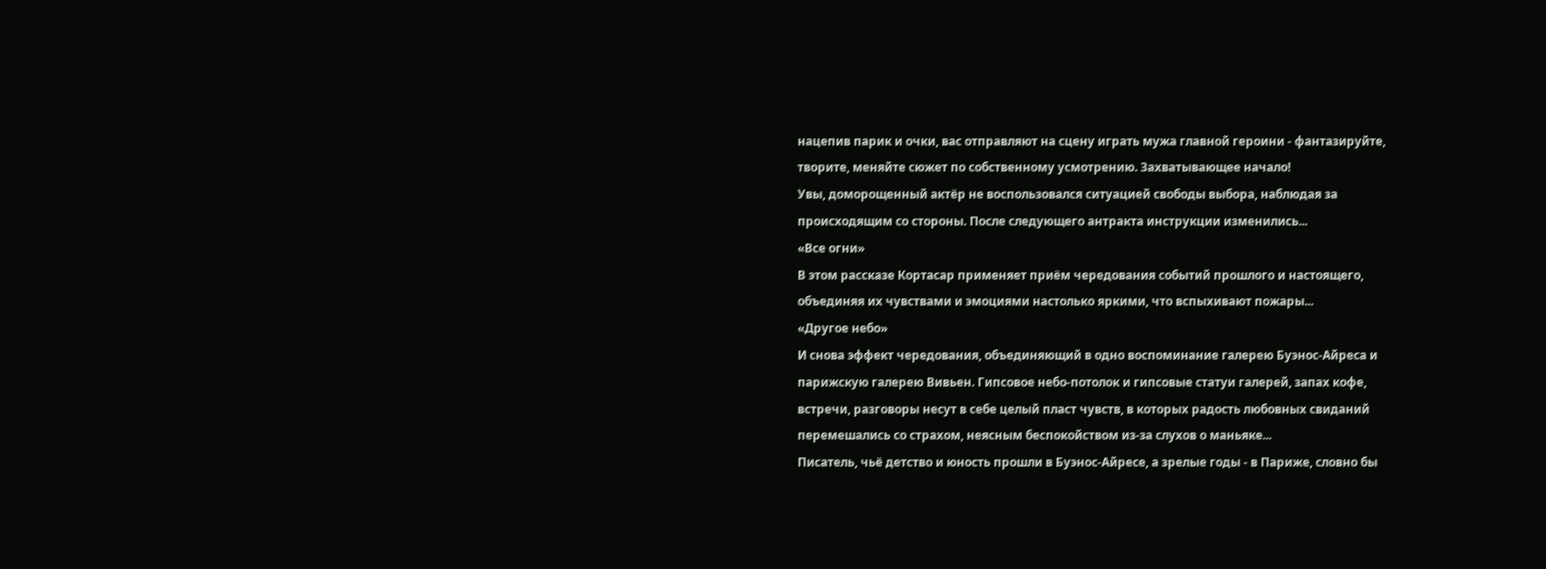нацепив парик и очки, вас отправляют на сцену играть мужа главной героини - фантазируйте, творите, меняйте сюжет по собственному усмотрению. Захватывающее начало!
Увы, доморощенный актёр не воспользовался ситуацией свободы выбора, наблюдая за происходящим со стороны. После следующего антракта инструкции изменились...
«Все огни»
В этом рассказе Кортасар применяет приём чередования событий прошлого и настоящего, объединяя их чувствами и эмоциями настолько яркими, что вспыхивают пожары...
«Другое небо»
И снова эффект чередования, объединяющий в одно воспоминание галерею Буэнос-Айреса и парижскую галерею Вивьен. Гипсовое небо-потолок и гипсовые статуи галерей, запах кофе, встречи, разговоры несут в себе целый пласт чувств, в которых радость любовных свиданий перемешались со страхом, неясным беспокойством из-за слухов о маньяке...
Писатель, чьё детство и юность прошли в Буэнос-Айресе, а зрелые годы - в Париже, словно бы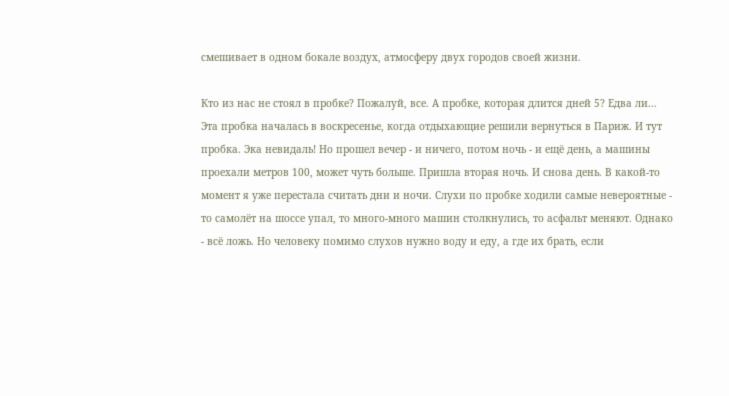смешивает в одном бокале воздух, атмосферу двух городов своей жизни.

Кто из нас не стоял в пробке? Пожалуй, все. А пробке, которая длится дней 5? Едва ли...
Эта пробка началась в воскресенье, когда отдыхающие решили вернуться в Париж. И тут пробка. Эка невидаль! Но прошел вечер - и ничего, потом ночь - и ещё день, а машины проехали метров 100, может чуть больше. Пришла вторая ночь. И снова день. В какой-то момент я уже перестала считать дни и ночи. Слухи по пробке ходили самые невероятные - то самолёт на шоссе упал, то много-много машин столкнулись, то асфальт меняют. Однако - всё ложь. Но человеку помимо слухов нужно воду и еду, а где их брать, если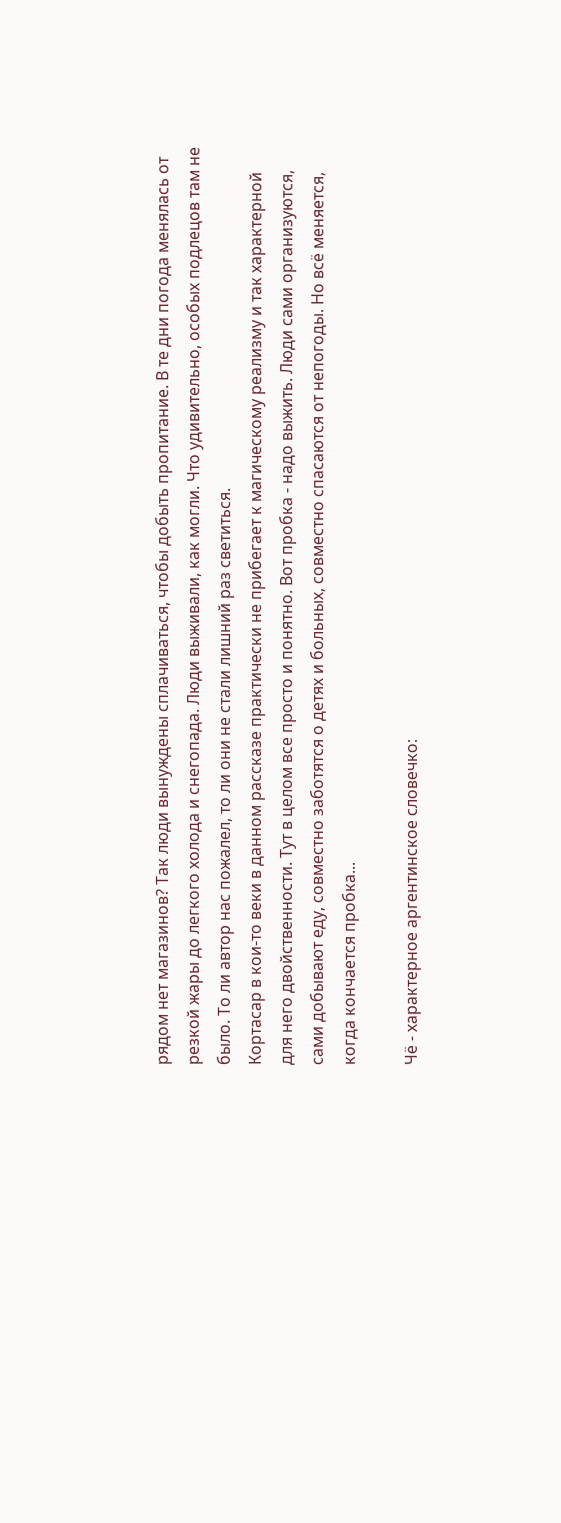рядом нет магазинов? Так люди вынуждены сплачиваться, чтобы добыть пропитание. В те дни погода менялась от резкой жары до легкого холода и снегопада. Люди выживали, как могли. Что удивительно, особых подлецов там не было. То ли автор нас пожалел, то ли они не стали лишний раз светиться.
Кортасар в кои-то веки в данном рассказе практически не прибегает к магическому реализму и так характерной для него двойственности. Тут в целом все просто и понятно. Вот пробка - надо выжить. Люди сами организуются, сами добывают еду, совместно заботятся о детях и больных, совместно спасаются от непогоды. Но всё меняется, когда кончается пробка...

Чё - характерное аргентинское словечко: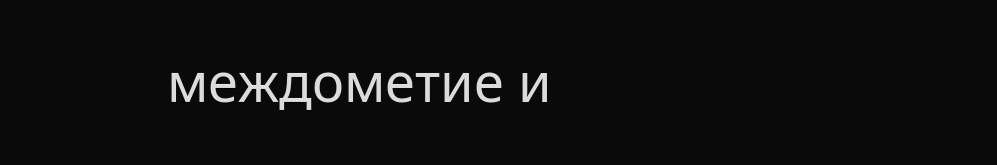междометие и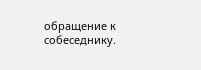обращение к собеседнику.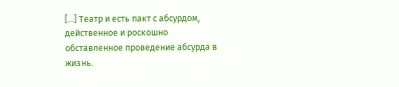[...] Театр и есть пакт с абсурдом, действенное и роскошно обставленное проведение абсурда в жизнь.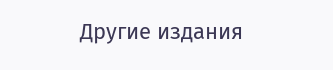Другие издания